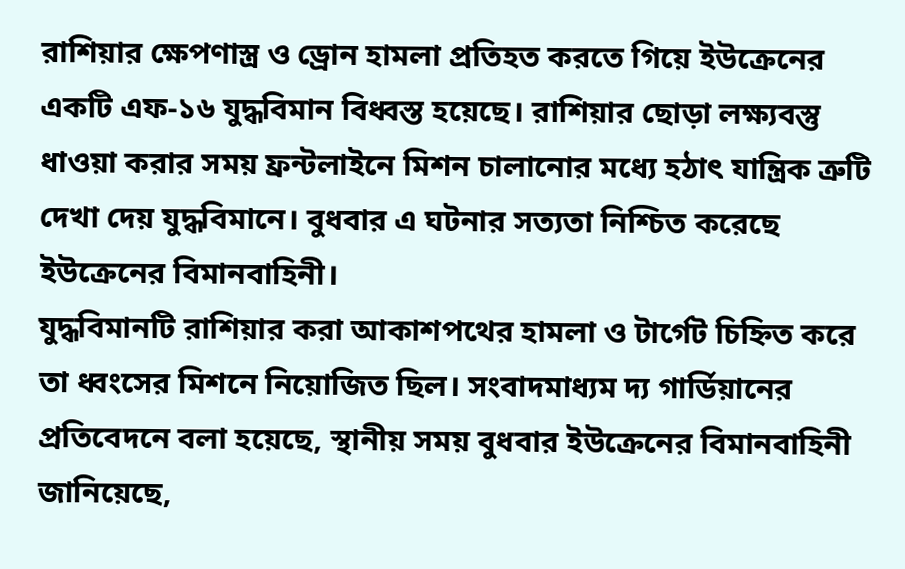রাশিয়ার ক্ষেপণাস্ত্র ও ড্রোন হামলা প্রতিহত করতে গিয়ে ইউক্রেনের একটি এফ-১৬ যুদ্ধবিমান বিধ্বস্ত হয়েছে। রাশিয়ার ছোড়া লক্ষ্যবস্তু ধাওয়া করার সময় ফ্রন্টলাইনে মিশন চালানোর মধ্যে হঠাৎ যান্ত্রিক ত্রুটি দেখা দেয় যুদ্ধবিমানে। বুধবার এ ঘটনার সত্যতা নিশ্চিত করেছে ইউক্রেনের বিমানবাহিনী।
যুদ্ধবিমানটি রাশিয়ার করা আকাশপথের হামলা ও টার্গেট চিহ্নিত করে তা ধ্বংসের মিশনে নিয়োজিত ছিল। সংবাদমাধ্যম দ্য গার্ডিয়ানের প্রতিবেদনে বলা হয়েছে, স্থানীয় সময় বুধবার ইউক্রেনের বিমানবাহিনী জানিয়েছে,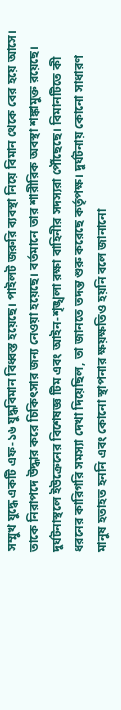সম্মুখ যুদ্ধে একটি এফ-১৬ যুদ্ধবিমান বিধ্বস্ত হয়েছে। পাইলট জরুরি ব্যবস্থা নিয়ে বিমান থেকে বের হয়ে আসে। তাকে নিরাপদে উদ্ধার করে চিকিৎসার জন্য নেওয়া হয়েছে। বর্তমানে তার শারীরিক অবস্থা শঙ্কামুক্ত রয়েছে।
দুর্ঘটনাস্থলে ইউক্রেনের বিশেষজ্ঞ টিম এবং আইন-শৃঙ্খলা রক্ষা বাহিনীর সদস্যরা পৌঁছেছে। বিমানটিতে কী ধরনের কারিগরি সমস্যা দেখা দিয়েছিল, তা জানতে তদন্ত শুরু করেছে কর্তৃপক্ষ। দুর্ঘটনায় কোনো সাধারণ মানুষ হতাহত হননি এবং কোনো স্থাপনার ক্ষয়ক্ষতিও হয়নি বলে জানানো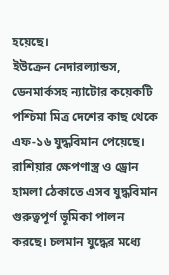হয়েছে।
ইউক্রেন নেদারল্যান্ডস, ডেনমার্কসহ ন্যাটোর কয়েকটি পশ্চিমা মিত্র দেশের কাছ থেকে এফ-১৬ যুদ্ধবিমান পেয়েছে। রাশিয়ার ক্ষেপণাস্ত্র ও ড্রোন হামলা ঠেকাতে এসব যুদ্ধবিমান গুরুত্বপূর্ণ ভূমিকা পালন করছে। চলমান যুদ্ধের মধ্যে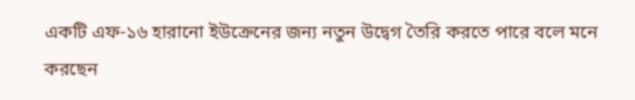একটি এফ-১৬ হারানো ইউক্রেনের জন্য নতুন উদ্বেগ তৈরি করতে পারে বলে মনে করছেন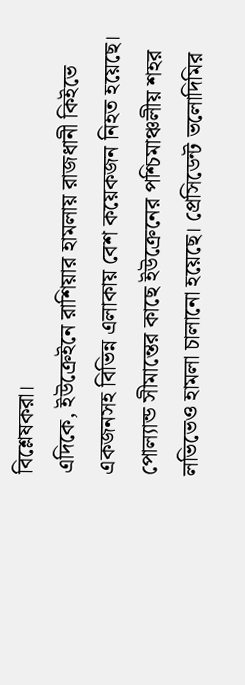বিশ্লেষকরা।
এদিকে, ইউক্রেইনে রাশিয়ার হামলায় রাজধানী কিইভে একজনসহ বিভিন্ন এলাকায় বেশ কয়েকজন নিহত হয়েছে। পোল্যান্ড সীমান্তের কাছে ইউক্রেনের পশ্চিমাঞ্চলীয় শহর লভিভেও হামলা চালানো হয়েছে। প্রেসিডেন্ট ভলোদিমির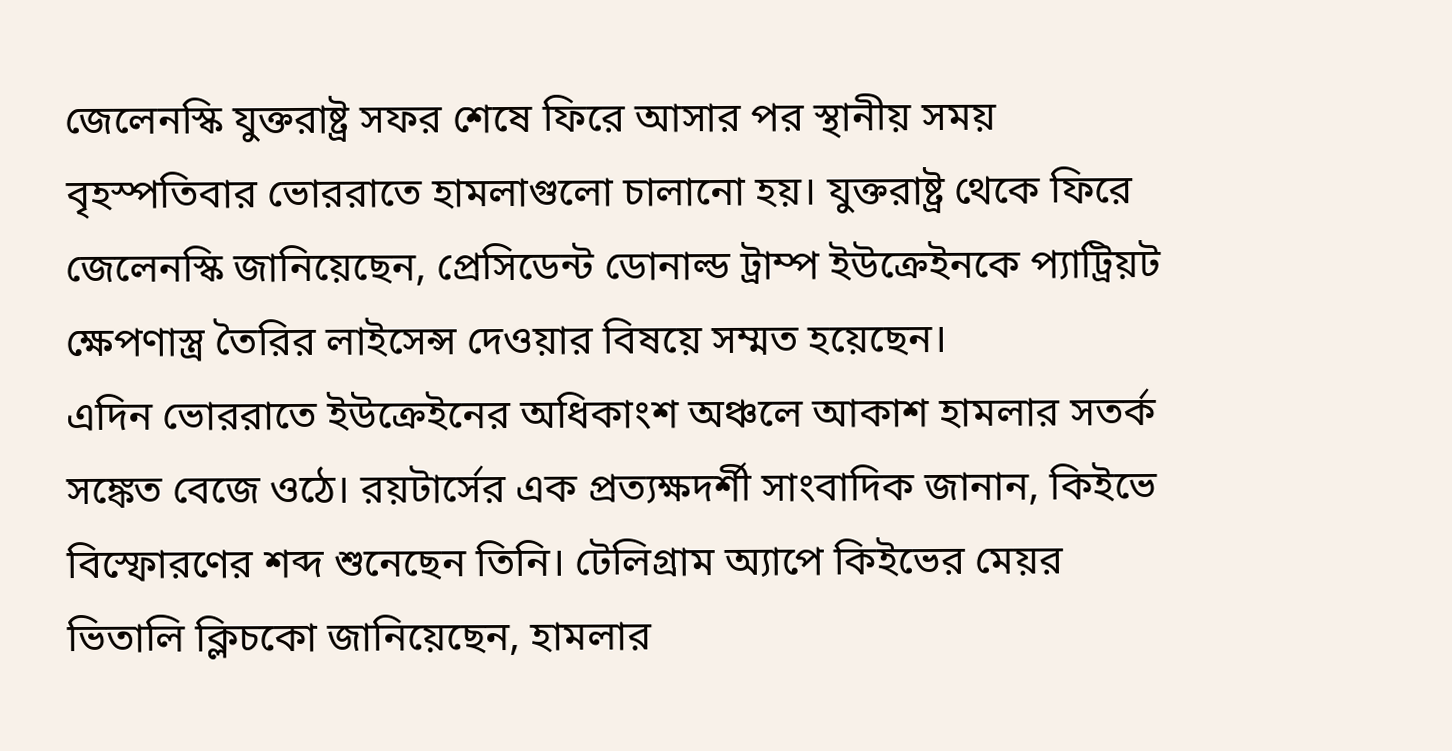জেলেনস্কি যুক্তরাষ্ট্র সফর শেষে ফিরে আসার পর স্থানীয় সময় বৃহস্পতিবার ভোররাতে হামলাগুলো চালানো হয়। যুক্তরাষ্ট্র থেকে ফিরে জেলেনস্কি জানিয়েছেন, প্রেসিডেন্ট ডোনাল্ড ট্রাম্প ইউক্রেইনকে প্যাট্রিয়ট ক্ষেপণাস্ত্র তৈরির লাইসেন্স দেওয়ার বিষয়ে সম্মত হয়েছেন।
এদিন ভোররাতে ইউক্রেইনের অধিকাংশ অঞ্চলে আকাশ হামলার সতর্ক সঙ্কেত বেজে ওঠে। রয়টার্সের এক প্রত্যক্ষদর্শী সাংবাদিক জানান, কিইভে বিস্ফোরণের শব্দ শুনেছেন তিনি। টেলিগ্রাম অ্যাপে কিইভের মেয়র ভিতালি ক্লিচকো জানিয়েছেন, হামলার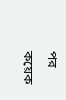পর কয়েক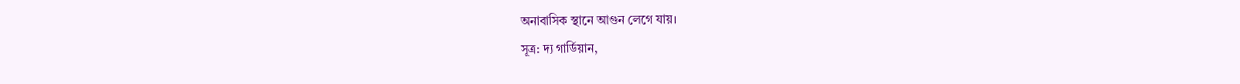অনাবাসিক স্থানে আগুন লেগে যায়।
সূত্র: দ্য গার্ডিয়ান,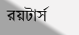রয়টার্স